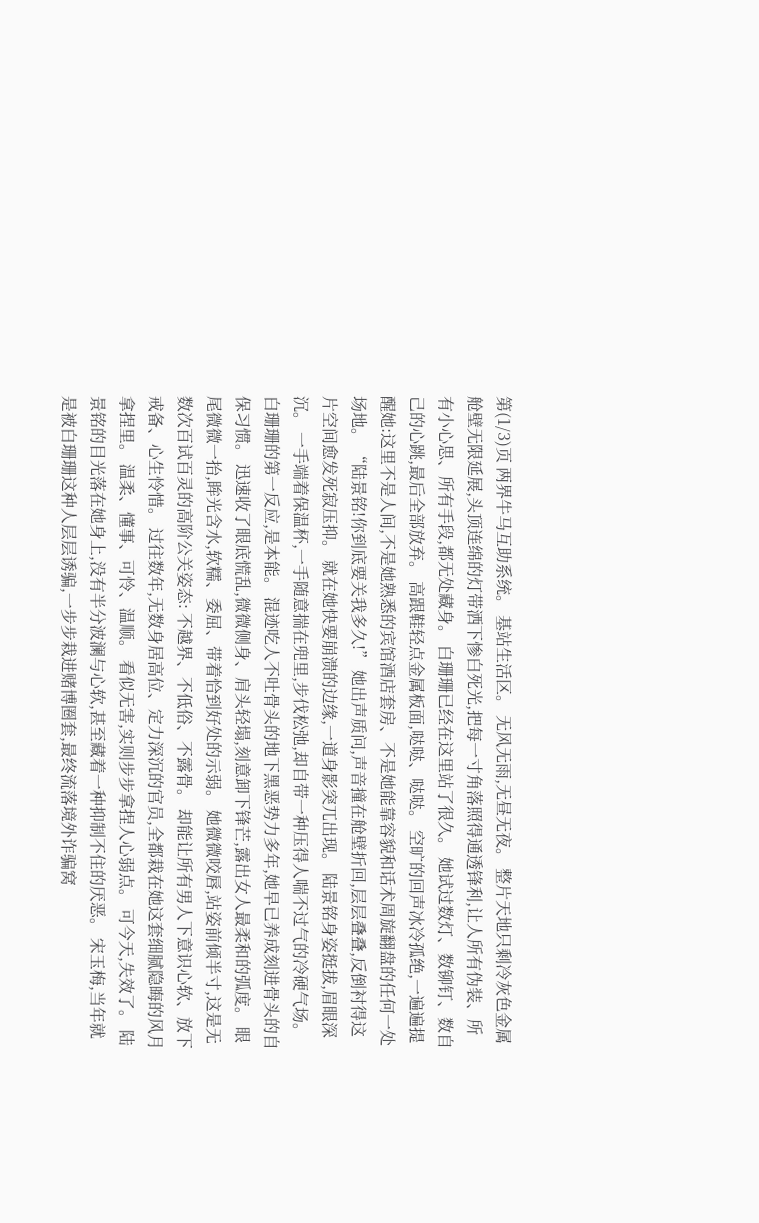第(1/3)页 两界牛马互助系统。 基站生活区。 无风无雨,无昼无夜。 整片天地只剩冷灰色金属舱壁无限延展,头顶连绵的灯带洒下惨白死光,把每一寸角落照得通透锋利,让人所有伪装、所有小心思、所有手段,都无处藏身。 白珊珊已经在这里站了很久。 她试过数灯、数铆钉、数自己的心跳,最后全部放弃。 高跟鞋轻点金属板面,哒哒、哒哒。 空旷的回声冰冷孤绝,一遍遍提醒她:这里不是人间,不是她熟悉的宾馆酒店套房、不是她能靠容貌和话术周旋翻盘的任何一处场地。 “陆景铭!你到底要关我多久!” 她出声质问,声音撞在舱壁折回,层层叠叠,反倒衬得这片空间愈发死寂压抑。 就在她快要崩溃的边缘,一道身影突兀出现。 陆景铭身姿挺拔,眉眼深沉。 一手端着保温杯,一手随意揣在兜里,步伐松弛,却自带一种压得人喘不过气的冷硬气场。 白珊珊的第一反应,是本能。 混迹吃人不吐骨头的地下黑恶势力多年,她早已养成刻进骨头的自保习惯。 迅速收了眼底慌乱,微微侧身、肩头轻塌,刻意卸下锋芒,露出女人最柔和的弧度。 眼尾微微一抬,眸光含水,软糯、委屈、带着恰到好处的示弱。 她微微咬唇,站姿前倾半寸,这是无数次百试百灵的高阶公关姿态: 不越界、不低俗、不露骨。 却能让所有男人下意识心软、放下戒备、心生怜惜。 过往数年,无数身居高位、定力深沉的官员,全都栽在她这套细腻隐晦的风月拿捏里。 温柔、懂事、可怜、温顺。 看似无害,实则步步拿捏人心弱点。 可今天,失效了。 陆景铭的目光落在她身上,没有半分波澜与心软,甚至藏着一种抑制不住的厌恶。 宋玉梅,当年就是被白珊珊这种人层层诱骗,一步步栽进赌博圈套,最终流落境外诈骗窝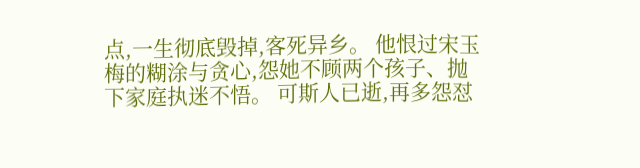点,一生彻底毁掉,客死异乡。 他恨过宋玉梅的糊涂与贪心,怨她不顾两个孩子、抛下家庭执迷不悟。 可斯人已逝,再多怨怼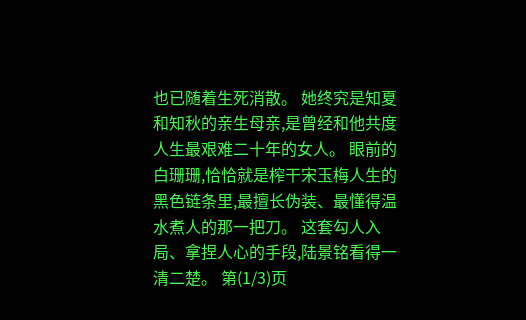也已随着生死消散。 她终究是知夏和知秋的亲生母亲,是曾经和他共度人生最艰难二十年的女人。 眼前的白珊珊,恰恰就是榨干宋玉梅人生的黑色链条里,最擅长伪装、最懂得温水煮人的那一把刀。 这套勾人入局、拿捏人心的手段,陆景铭看得一清二楚。 第(1/3)页